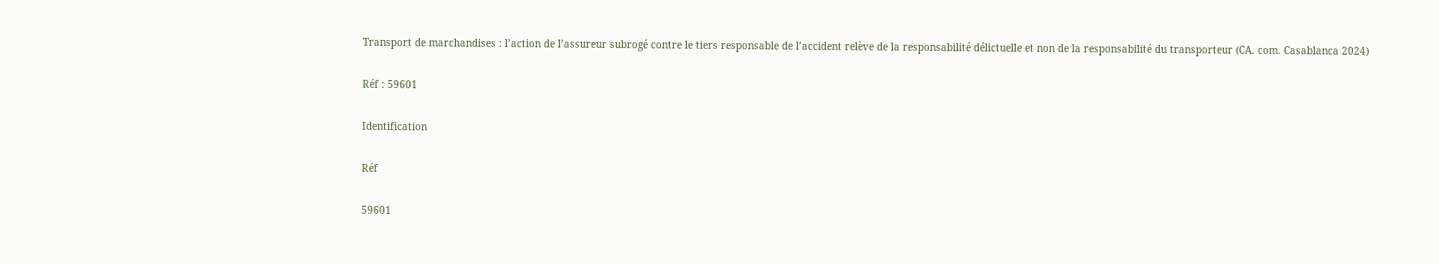Transport de marchandises : l’action de l’assureur subrogé contre le tiers responsable de l’accident relève de la responsabilité délictuelle et non de la responsabilité du transporteur (CA. com. Casablanca 2024)

Réf : 59601

Identification

Réf

59601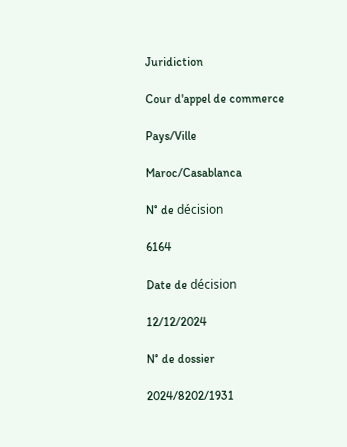Juridiction

Cour d'appel de commerce

Pays/Ville

Maroc/Casablanca

N° de décision

6164

Date de décision

12/12/2024

N° de dossier

2024/8202/1931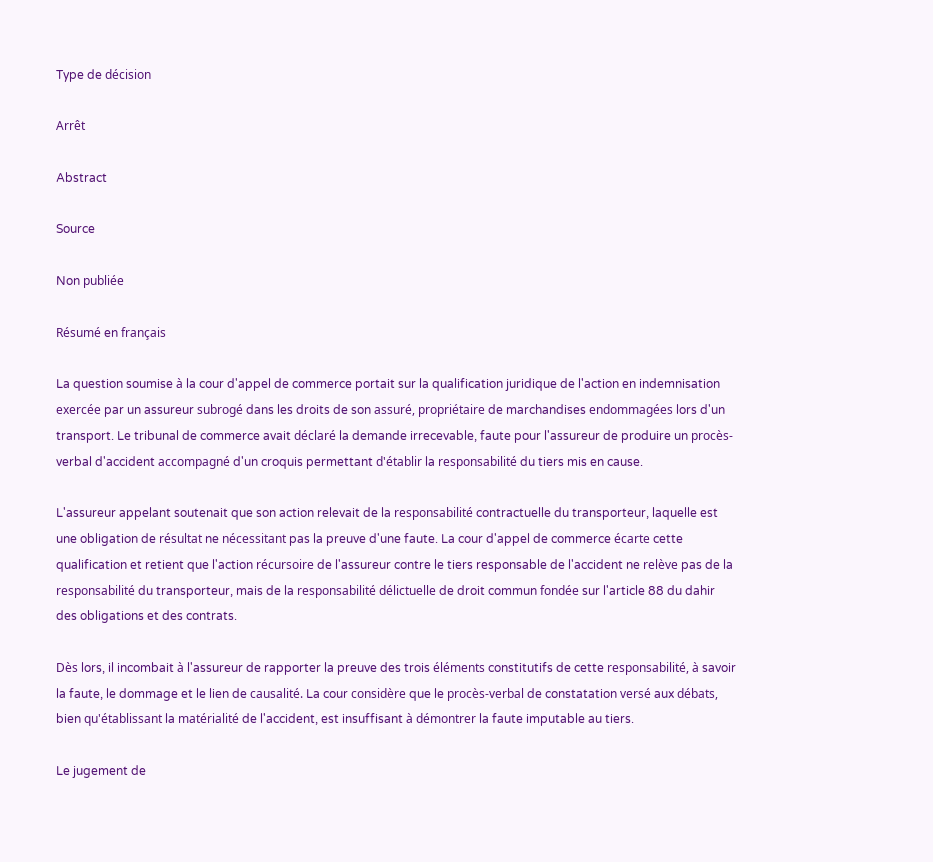Type de décision

Arrêt

Abstract

Source

Non publiée

Résumé en français

La question soumise à la cour d'appel de commerce portait sur la qualification juridique de l'action en indemnisation exercée par un assureur subrogé dans les droits de son assuré, propriétaire de marchandises endommagées lors d'un transport. Le tribunal de commerce avait déclaré la demande irrecevable, faute pour l'assureur de produire un procès-verbal d'accident accompagné d'un croquis permettant d'établir la responsabilité du tiers mis en cause.

L'assureur appelant soutenait que son action relevait de la responsabilité contractuelle du transporteur, laquelle est une obligation de résultat ne nécessitant pas la preuve d'une faute. La cour d'appel de commerce écarte cette qualification et retient que l'action récursoire de l'assureur contre le tiers responsable de l'accident ne relève pas de la responsabilité du transporteur, mais de la responsabilité délictuelle de droit commun fondée sur l'article 88 du dahir des obligations et des contrats.

Dès lors, il incombait à l'assureur de rapporter la preuve des trois éléments constitutifs de cette responsabilité, à savoir la faute, le dommage et le lien de causalité. La cour considère que le procès-verbal de constatation versé aux débats, bien qu'établissant la matérialité de l'accident, est insuffisant à démontrer la faute imputable au tiers.

Le jugement de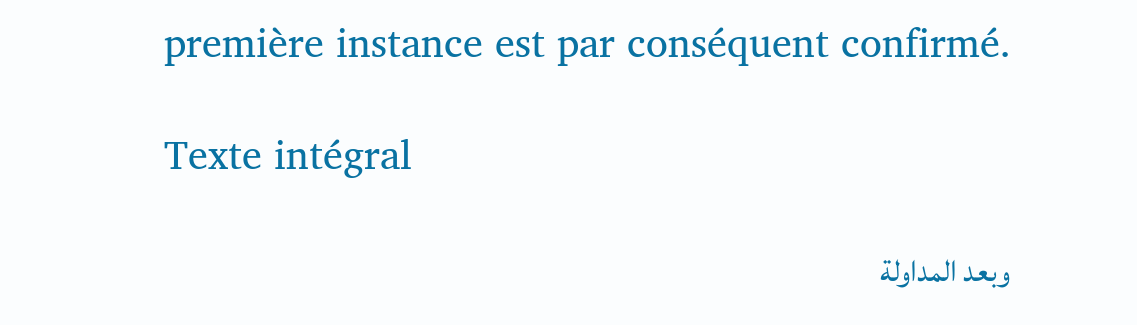première instance est par conséquent confirmé.

Texte intégral

وبعد المداولة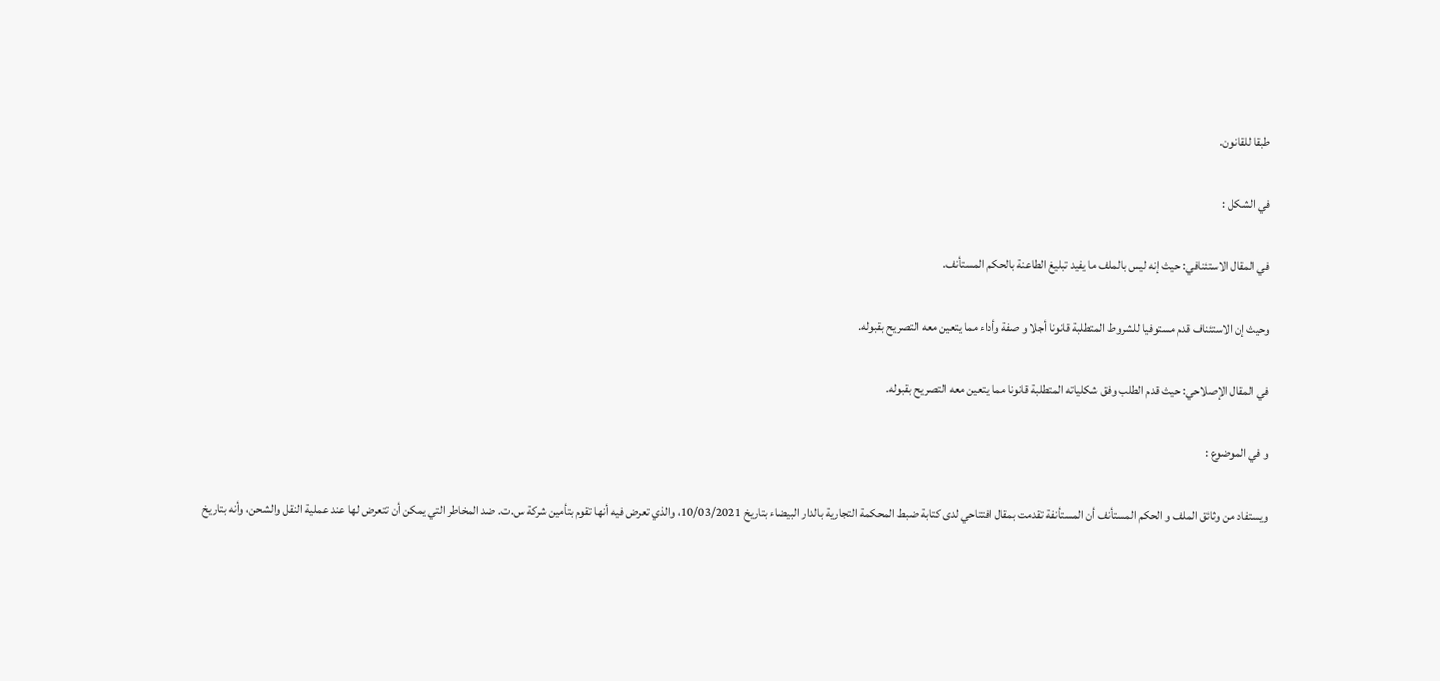طبقا للقانون.

في الشكل :

في المقال الاستئنافي: حيث إنه ليس بالملف ما يفيد تبليغ الطاعنة بالحكم المستأنف.

وحيث إن الاستئناف قدم مستوفيا للشروط المتطلبة قانونا أجلا و صفة وأداء مما يتعين معه التصريح بقبوله.

في المقال الإصلاحي: حيث قدم الطلب وفق شكلياته المتطلبة قانونا مما يتعين معه التصريح بقبوله.

و في الموضوع :

ويستفاد من وثائق الملف و الحكم المستأنف أن المستأنفة تقدمت بمقال افتتاحي لدى كتابة ضبط المحكمة التجارية بالدار البيضاء بتاريخ 10/03/2021، والذي تعرض فيه أنها تقوم بتأمين شركة س.ت. ضد المخاطر التي يمكن أن تتعرض لها عند عملية النقل والشحن، وأنه بتاريخ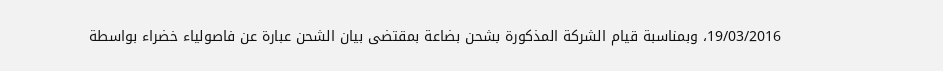19/03/2016، وبمناسبة قيام الشركة المذكورة بشحن بضاعة بمقتضى بيان الشحن عبارة عن فاصولياء خضراء بواسطة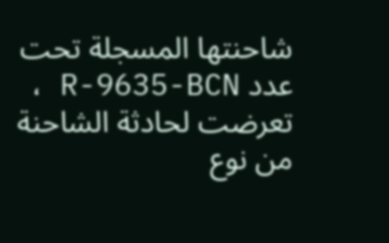شاحنتها المسجلة تحت عدد R-9635-BCN ، تعرضت لحادثة الشاحنة من نوع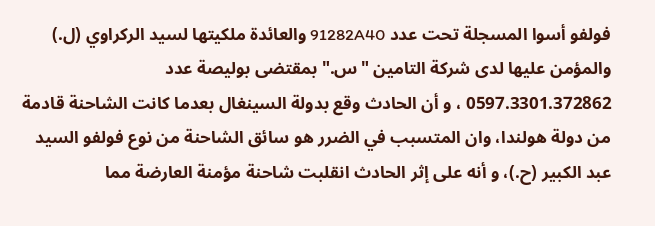فولفو أسوا المسجلة تحت عدد 91282A40 والعائدة ملكيتها لسيد الركراوي (ل.) والمؤمن عليها لدى شركة التامين "س." بمقتضى بوليصة عدد 0597.3301.372862 ، و أن الحادث وقع بدولة السينغال بعدما كانت الشاحنة قادمة من دولة هولندا، وان المتسبب في الضرر هو سائق الشاحنة من نوع فولفو السيد عبد الكبير (ح.)، و أنه على إثر الحادث انقلبت شاحنة مؤمنة العارضة مما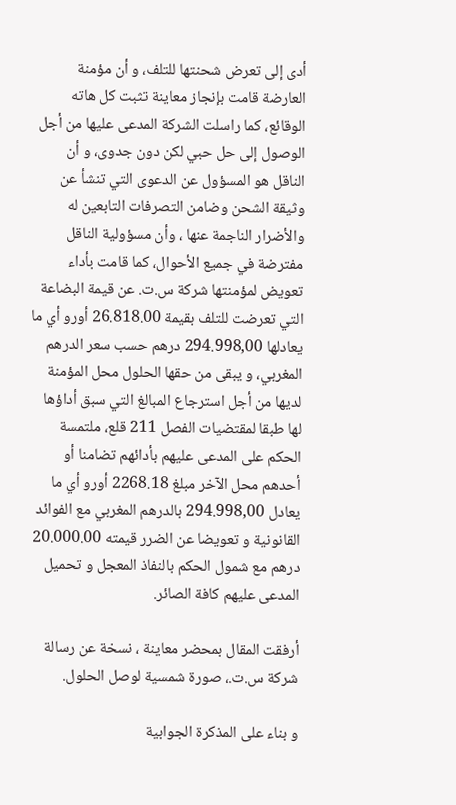أدى إلى تعرض شحنتها للتلف، و أن مؤمنة العارضة قامت بإنجاز معاينة تثبت كل هاته الوقائع، كما راسلت الشركة المدعى عليها من أجل الوصول إلى حل حبي لكن دون جدوى، و أن الناقل هو المسؤول عن الدعوى التي تنشأ عن وثيقة الشحن وضامن التصرفات التابعين له والأضرار الناجمة عنها ، وأن مسؤولية الناقل مفترضة في جميع الأحوال، كما قامت بأداء تعويض لمؤمنتها شركة س.ت. عن قيمة البضاعة التي تعرضت للتلف بقيمة 26.818.00 أورو أي ما يعادلها 294.998,00 درهم حسب سعر الدرهم المغربي، و يبقى من حقها الحلول محل المؤمنة لديها من أجل استرجاع المبالغ التي سبق أداؤها لها طبقا لمقتضيات الفصل 211 قلع، ملتمسة الحكم على المدعى عليهم بأدائهم تضامنا أو أحدهم محل الآخر مبلغ 2268.18 أورو أي ما يعادل 294.998,00 بالدرهم المغربي مع الفوائد القانونية و تعويضا عن الضرر قيمته 20.000.00 درهم مع شمول الحكم بالنفاذ المعجل و تحميل المدعى عليهم كافة الصائر.

أرفقت المقال بمحضر معاينة ، نسخة عن رسالة شركة س.ت.، صورة شمسية لوصل الحلول.

و بناء على المذكرة الجوابية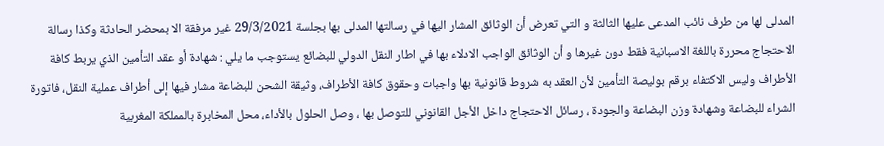المدلى لها من طرف نائب المدعى عليها الثالثة و التي تعرض أن الوثائق المشار اليها في رسالتها المدلى بها بجلسة 29/3/2021 غير مرفقة الا بمحضر الحادثة وكذا رسالة الاحتجاج محررة باللغة الاسبانية فقط دون غيرها و أن الوثائق الواجب الادلاء بها في اطار النقل الدولي للبضائع يستوجب ما يلي : شهادة أو عقد التأمين الذي يربط كافة الأطراف وليس الاكتفاء برقم بوليصة التأمين لأن العقد به شروط قانونية بها واجبات وحقوق كافة الأطراف، وثيقة الشحن للبضاعة مشار فيها إلى أطراف عملية النقل، فاتورة الشراء للبضاعة وشهادة وزن البضاعة والجودة ، رسائل الاحتجاج داخل الأجل القانوني للتوصل بها ، وصل الحلول بالأداء، محل المخابرة بالمملكة المغربية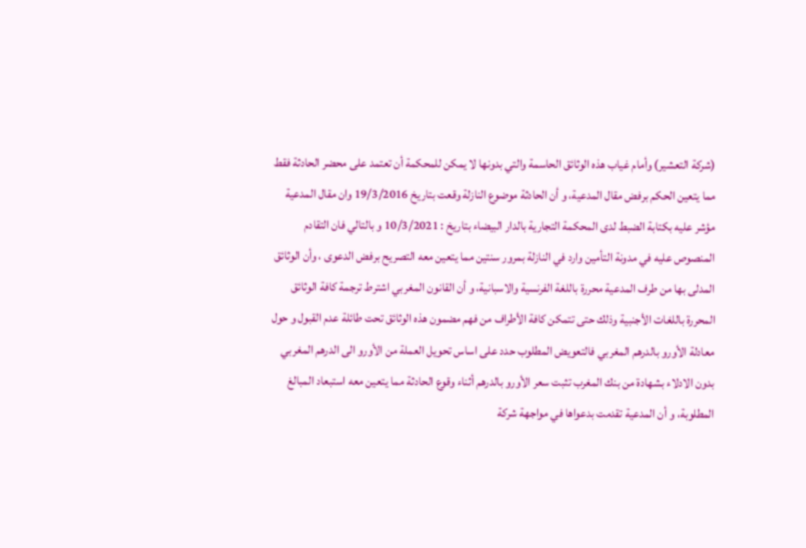(شركة التعشير) وأمام غياب هذه الوثائق الحاسمة والتي بدونها لا يمكن للمحكمة أن تعتمد على محضر الحادثة فقط مما يتعين الحكم برفض مقال المدعية، و أن الحادثة موضوع النازلة وقعت بتاريخ 19/3/2016 وان مقال المدعية مؤشر عليه بكتابة الضبط لدى المحكمة التجارية بالدار البيضاء بتاريخ : 10/3/2021 و بالتالي فان التقادم المنصوص عليه في مدونة التأمين وارد في النازلة بمرور سنتين مما يتعين معه التصريح برفض الدعوى ، وأن الوثائق المدلى بها من طرف المدعية محررة باللغة الفرنسية والاسبانية، و أن القانون المغربي اشترط ترجمة كافة الوثائق المحررة باللغات الأجنبية وذلك حتى تتمكن كافة الأطراف من فهم مضمون هذه الوثائق تحت طائلة عدم القبول و حول معادلة الأورو بالدرهم المغربي فالتعويض المطلوب حدد على اساس تحويل العملة من الأورو الى الدرهم المغربي بدون الادلاء بشهادة من بنك المغرب تثبت سعر الأورو بالدرهم أثناء وقوع الحادثة مما يتعين معه استبعاد المبالغ المطلوبة، و أن المدعية تقدمت بدعواها في مواجهة شركة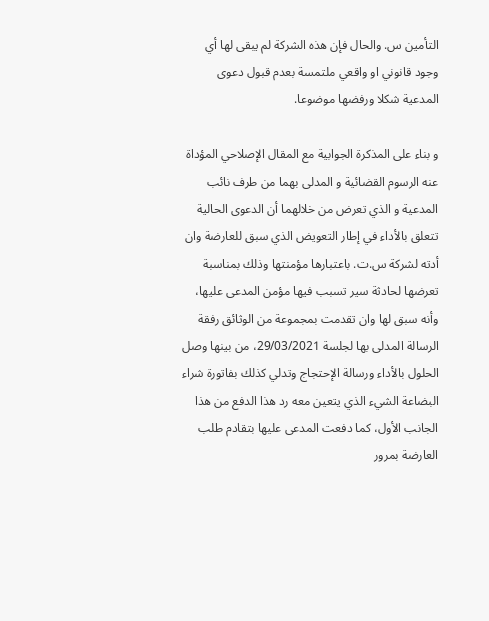التأمين س. والحال فإن هذه الشركة لم يبقى لها أي وجود قانوني او واقعي ملتمسة بعدم قبول دعوى المدعية شكلا ورفضها موضوعا.

و بناء على المذكرة الجوابية مع المقال الإصلاحي المؤداة عنه الرسوم القضائية و المدلى بهما من طرف نائب المدعية و الذي تعرض من خلالهما أن الدعوى الحالية تتعلق بالأداء في إطار التعويض الذي سبق للعارضة وان أدته لشركة س.ت. باعتبارها مؤمنتها وذلك بمناسبة تعرضها لحادثة سير تسبب فيها مؤمن المدعى عليها، وأنه سبق لها وان تقدمت بمجموعة من الوثائق رفقة الرسالة المدلى بها لجلسة 29/03/2021، من بينها وصل الحلول بالأداء ورسالة الإحتجاج وتدلي كذلك بفاتورة شراء البضاعة الشيء الذي يتعين معه رد هذا الدفع من هذا الجانب الأول، كما دفعت المدعى عليها بتقادم طلب العارضة بمرور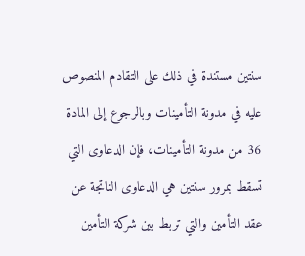سنتين مستندة في ذلك على التقادم المنصوص عليه في مدونة التأمينات وبالرجوع إلى المادة 36 من مدونة التأمينات، فإن الدعاوى التي تسقط بمرور سنتين هي الدعاوى الناتجة عن عقد التأمين والتي تربط بين شركة التأمين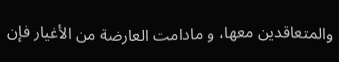والمتعاقدين معها، و مادامت العارضة من الأغيار فإن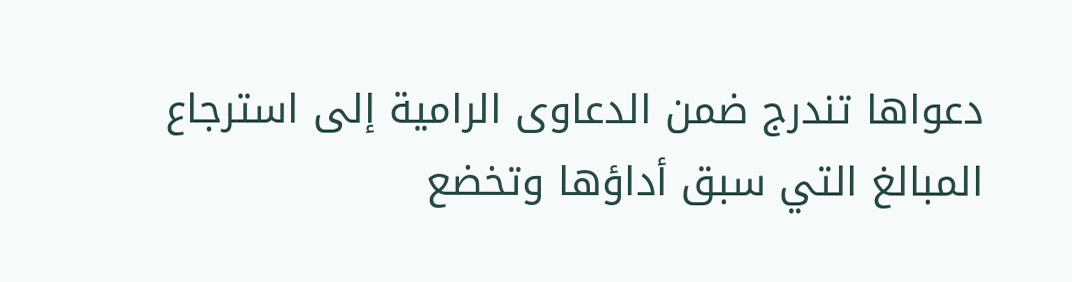دعواها تندرج ضمن الدعاوى الرامية إلى استرجاع المبالغ التي سبق أداؤها وتخضع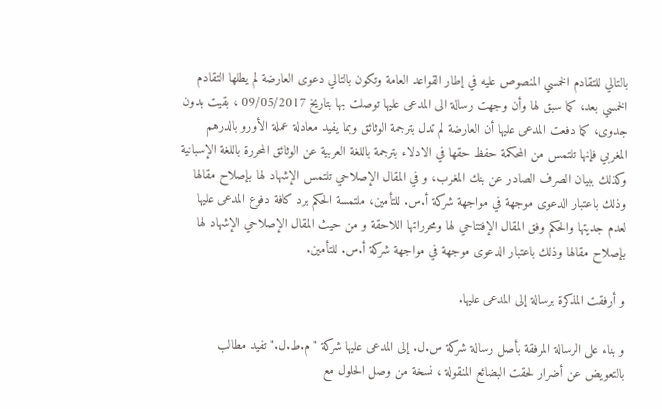بالتالي للتقادم الخمسي المنصوص عليه في إطار القواعد العامة وتكون بالتالي دعوى العارضة لم يطلها التقادم الخمسي بعد، كما سبق لها وأن وجهت رسالة الى المدعى عليها توصلت بها بتاريخ 09/05/2017 ، بقيت بدون جدوى، كما دفعت المدعى عليها أن العارضة لم تدل بترجمة الوثائق وبما يفيد معادلة عملة الأورو بالدرهم المغربي فإنها تلتمس من المحكمة حفظ حقها في الادلاء بترجمة باللغة العربية عن الوثائق المحررة باللغة الإسبانية وكذلك ببيان الصرف الصادر عن بنك المغرب، و في المقال الإصلاحي تلتمس الإشهاد لها بإصلاح مقالها وذلك باعتبار الدعوى موجهة في مواجهة شركة أ.س. للتأمين، ملتمسة الحكم برد كافة دفوع المدعى عليها لعدم جديتها والحكم وفق المقال الإفتتاحي لها ومحرراتها اللاحقة و من حيث المقال الإصلاحي الإشهاد لها بإصلاح مقالها وذلك باعتبار الدعوى موجهة في مواجهة شركة أ.س. للتأمين.

و أرفقت المذكرة برسالة إلى المدعى عليها.

و بناء على الرسالة المرفقة بأصل رسالة شركة س.ل. إلى المدعى عليها شركة "م.ط.ل." تفيد مطالب بالتعويض عن أضرار لحقت البضائع المنقولة ، نسخة من وصل الحلول مع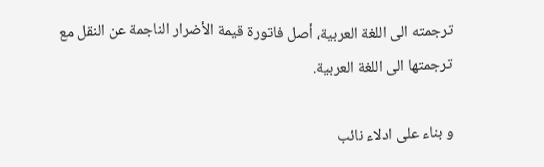ترجمته الى اللغة العربية، أصل فاتورة قيمة الأضرار الناجمة عن النقل مع ترجمتها الى اللغة العربية.

و بناء على ادلاء نائب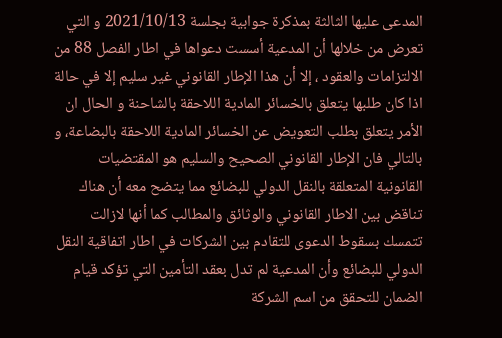المدعى عليها الثالثة بمذكرة جوابية بجلسة 2021/10/13 و التي تعرض من خلالها أن المدعية أسست دعواها في اطار الفصل 88 من الالتزامات والعقود ، إلا أن هذا الإطار القانوني غير سليم إلا في حالة اذا كان طلبها يتعلق بالخسائر المادية اللاحقة بالشاحنة و الحال ان الأمر يتعلق بطلب التعويض عن الخسائر المادية اللاحقة بالبضاعة، و بالتالي فان الإطار القانوني الصحيح والسليم هو المقتضيات القانونية المتعلقة بالنقل الدولي للبضائع مما يتضح معه أن هناك تناقض بين الاطار القانوني والوثائق والمطالب كما أنها لازالت تتمسك بسقوط الدعوى للتقادم بين الشركات في اطار اتفاقية النقل الدولي للبضائع وأن المدعية لم تدل بعقد التأمين التي تؤكد قيام الضمان للتحقق من اسم الشركة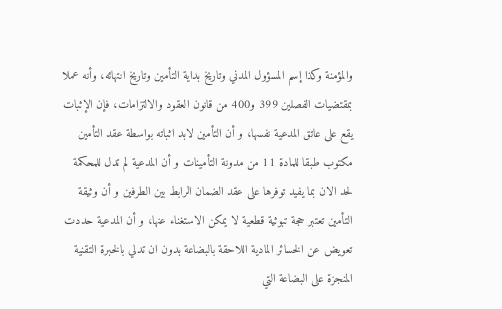والمؤمنة وكذا إسم المسؤول المدني وتاريخ بداية التأمين وتاريخ انتهائه، وأنه عملا بمقتضيات الفصلين 399 و400 من قانون العقود والالتزامات، فإن الإثبات يقع على عاتق المدعية نفسها، و أن التأمين لابد اثباته بواسطة عقد التأمين مكتوب طبقا للمادة 11 من مدونة التأمينات و أن المدعية لم تدل للمحكمة لحد الان بما يفيد توفرها على عقد الضمان الرابط بين الطرفين و أن وثيقة التأمين تعتبر حجة تبوثية قطعية لا يمكن الاستغناء عنها، و أن المدعية حددت تعويض عن الخسائر المادية اللاحقة بالبضاعة بدون ان تدلي بالخبرة التقنية المنجزة على البضاعة التي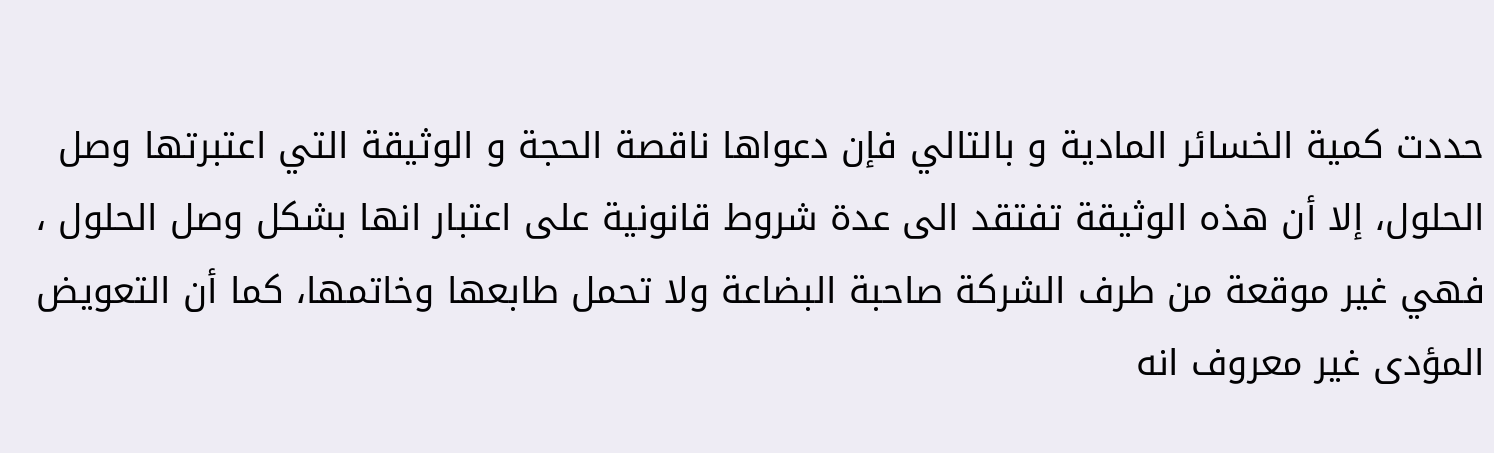حددت كمية الخسائر المادية و بالتالي فإن دعواها ناقصة الحجة و الوثيقة التي اعتبرتها وصل الحلول، إلا أن هذه الوثيقة تفتقد الى عدة شروط قانونية على اعتبار انها بشكل وصل الحلول ، فهي غير موقعة من طرف الشركة صاحبة البضاعة ولا تحمل طابعها وخاتمها، كما أن التعويض المؤدى غير معروف انه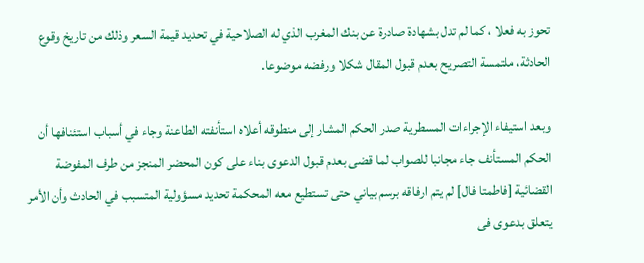تحوز به فعلا ، كما لم تدل بشهادة صادرة عن بنك المغرب الذي له الصلاحية في تحديد قيمة السعر وذلك من تاريخ وقوع الحادثة، ملتمسة التصريح بعدم قبول المقال شكلا ورفضه موضوعا.

وبعد استيفاء الإجراءات المسطرية صدر الحكم المشار إلى منطوقه أعلاه استأنفته الطاعنة وجاء في أسباب استئنافها أن الحكم المستأنف جاء مجانبا للصواب لما قضى بعدم قبول الدعوى بناء على كون المحضر المنجز من طرف المفوضة القضائية [فاطمتا فال] لم يتم ارفاقه برسم بياني حتى تستطيع معه المحكمة تحديد مسؤولية المتسبب في الحادث وأن الأمر يتعلق بدعوى فى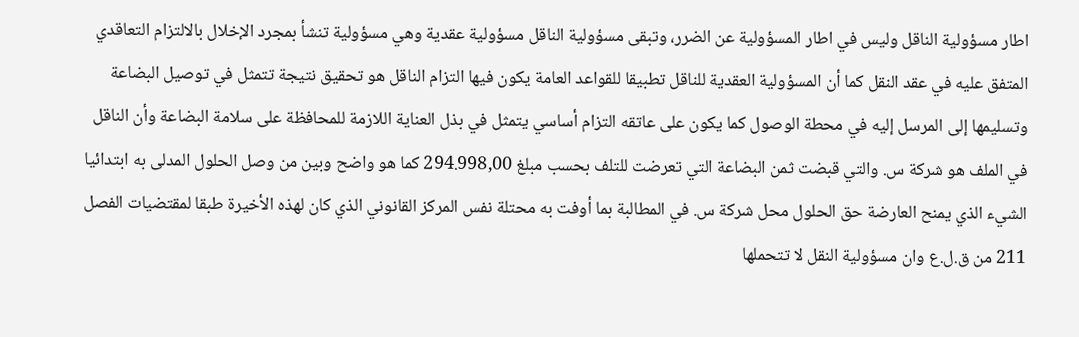اطار مسؤولية الناقل وليس في اطار المسؤولية عن الضرر، وتبقى مسؤولية الناقل مسؤولية عقدية وهي مسؤولية تنشأ بمجرد الإخلال بالالتزام التعاقدي المتفق عليه في عقد النقل كما أن المسؤولية العقدية للناقل تطبيقا للقواعد العامة يكون فيها التزام الناقل هو تحقيق نتيجة تتمثل في توصيل البضاعة وتسليمها إلى المرسل إليه في محطة الوصول كما يكون على عاتقه التزام أساسي يتمثل في بذل العناية اللازمة للمحافظة على سلامة البضاعة وأن الناقل في الملف هو شركة س. والتي قبضت ثمن البضاعة التي تعرضت للتلف بحسب مبلغ 294.998,00 كما هو واضح وبين من وصل الحلول المدلى به ابتدائيا الشيء الذي يمنح العارضة حق الحلول محل شركة س. في المطالبة بما أوفت به محتلة نفس المركز القانوني الذي كان لهذه الأخيرة طبقا لمقتضيات الفصل 211 من ق.ل.ع وان مسؤولية النقل لا تتحملها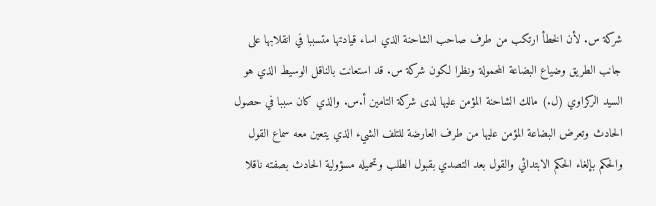شركة س. لأن الخطأ ارتكب من طرف صاحب الشاحنة الذي اساء قيادتها متسببا في انقلابها على جانب الطريق وضياع البضاعة المحمولة ونظرا لكون شركة س. قد استعانت بالناقل الوسيط الذي هو السيد الركراوي (ل.) مالك الشاحنة المؤمن عليها لدى شركة التامين أ.س. والذي كان سببا في حصول الحادث وتعرض البضاعة المؤمن عليها من طرف العارضة للتلف الشيء الذي يتعين معه سماع القول والحكم بإلغاء الحكم الابتدائي والقول بعد التصدي بقبول الطلب وتحميله مسؤولية الحادث بصفته ناقلا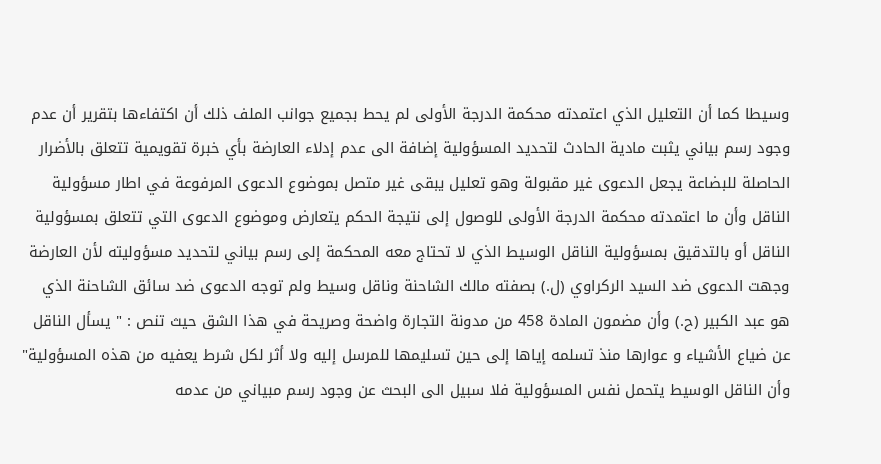وسيطا كما أن التعليل الذي اعتمدته محكمة الدرجة الأولى لم يحط بجميع جوانب الملف ذلك أن اكتفاءها بتقرير أن عدم وجود رسم بياني يثبت مادية الحادث لتحديد المسؤولية إضافة الى عدم إدلاء العارضة بأي خبرة تقويمية تتعلق بالأضرار الحاصلة للبضاعة يجعل الدعوى غير مقبولة وهو تعليل يبقى غير متصل بموضوع الدعوى المرفوعة في اطار مسؤولية الناقل وأن ما اعتمدته محكمة الدرجة الأولى للوصول إلى نتيجة الحكم يتعارض وموضوع الدعوى التي تتعلق بمسؤولية الناقل أو بالتدقيق بمسؤولية الناقل الوسيط الذي لا تحتاج معه المحكمة إلى رسم بياني لتحديد مسؤوليته لأن العارضة وجهت الدعوى ضد السيد الركراوي (ل.) بصفته مالك الشاحنة وناقل وسيط ولم توجه الدعوى ضد سائق الشاحنة الذي هو عبد الكبير (ح.) وأن مضمون المادة 458 من مدونة التجارة واضحة وصريحة في هذا الشق حيث تنص : " يسأل الناقل عن ضياع الأشياء و عوارها منذ تسلمه إياها إلى حين تسليمها للمرسل إليه ولا أثر لكل شرط يعفيه من هذه المسؤولية" وأن الناقل الوسيط يتحمل نفس المسؤولية فلا سبيل الى البحث عن وجود رسم مبياني من عدمه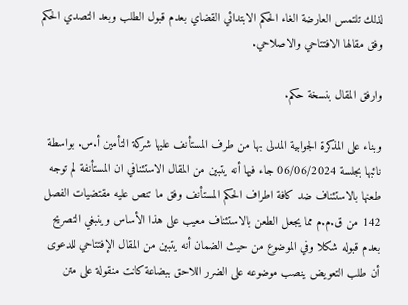لذلك تلتمس العارضة الغاء الحكم الابتدائي القضاي بعدم قبول الطلب وبعد التصدي الحكم وفق مقالها الافتتاحي والاصلاحي.

وارفق المقال بنسخة حكم.

وبناء على المذكرة الجوابية المدلى بها من طرف المستأنف عليها شركة التأمين أ.س. بواسطة نائبها بجلسة 06/06/2024 جاء فيها أنه يتبين من المقال الاستئنافي ان المستأنفة لم توجه طعنها بالاستئناف ضد كافة اطراف الحكم المستأنف وفق ما تنص عليه مقتضيات الفصل 142 من ق.م.م مما يجعل الطعن بالاستئناف معيب على هذا الأساس وينبغي التصريح بعدم قبوله شكلا وفي الموضوع من حيث الضمان أنه يتبين من المقال الإفتتاحي للدعوى أن طلب التعويض ينصب موضوعه على الضرر اللاحق ببضاعة كانت منقولة على متن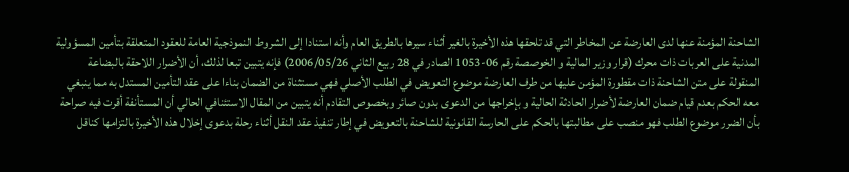الشاحنة المؤمنة عنها لدى العارضة عن المخاطر التي قد تلحقها هذه الأخيرة بالغير أثناء سيرها بالطريق العام وأنه استنادا إلى الشروط النموذجية العامة للعقود المتعلقة بتأمين المسؤولية المدنية على العربات ذات محرك (قرار وزير المالية و الخوصصة رقم 06-1053 الصادر في 28 ربيع الثاني 2006/05/26) فإنه يتبين تبعا لذلك، أن الأضرار اللاحقة بالبضاعة المنقولة على متن الشاحنة ذات مقطورة المؤمن عليها من طرف العارضة موضوع التعويض في الطلب الأصلي فهي مستثناة من الضمان بناءا على عقد التأمين المستدل به مما ينبغي معه الحكم بعدم قيام ضمان العارضة لأضرار الحادثة الحالية و بإخراجها من الدعوى بدون صائر وبخصوص التقادم أنه يتبين من المقال الاستئنافي الحالي أن المستأنفة أقرت فيه صراحة بأن الضرر موضوع الطلب فهو منصب على مطالبتها بالحكم على الحارسة القانونية للشاحنة بالتعويض في إطار تنفيذ عقد النقل أثناء رحلة بدعوى إخلال هذه الأخيرة بالتزامها كناقل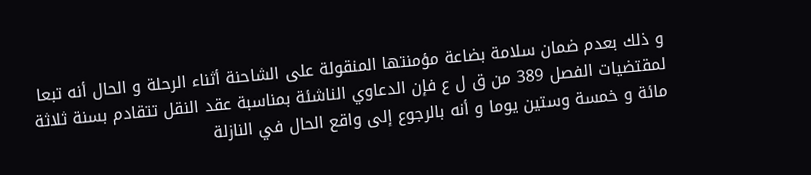و ذلك بعدم ضمان سلامة بضاعة مؤمنتها المنقولة على الشاحنة أثناء الرحلة و الحال أنه تبعا لمقتضيات الفصل 389 من ق ل ع فإن الدعاوي الناشئة بمناسبة عقد النقل تتقادم بسنة ثلاثة مائة و خمسة وستين يوما و أنه بالرجوع إلى واقع الحال في النازلة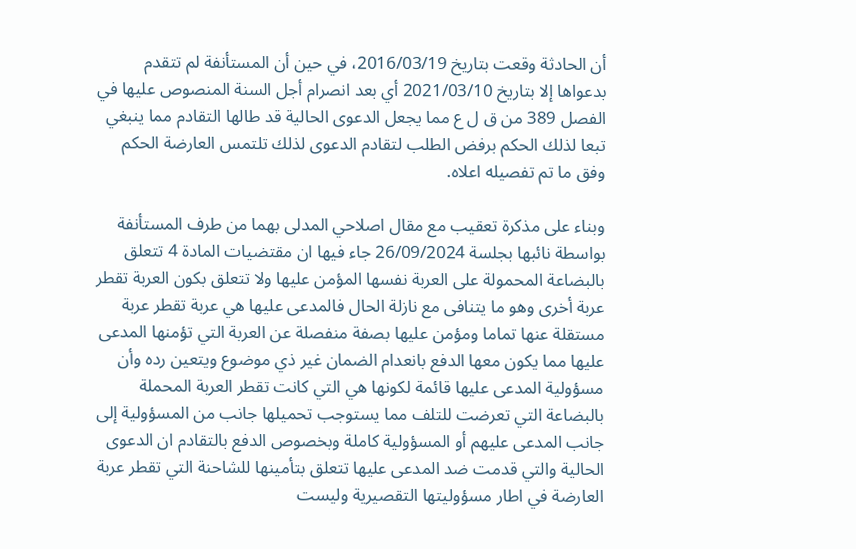أن الحادثة وقعت بتاريخ 2016/03/19، في حين أن المستأنفة لم تتقدم بدعواها إلا بتاريخ 2021/03/10 أي بعد انصرام أجل السنة المنصوص عليها في الفصل 389 من ق ل ع مما يجعل الدعوى الحالية قد طالها التقادم مما ينبغي تبعا لذلك الحكم برفض الطلب لتقادم الدعوى لذلك تلتمس العارضة الحكم وفق ما تم تفصيله اعلاه.

وبناء على مذكرة تعقيب مع مقال اصلاحي المدلى بهما من طرف المستأنفة بواسطة نائبها بجلسة 26/09/2024 جاء فيها ان مقتضيات المادة 4 تتعلق بالبضاعة المحمولة على العربة نفسها المؤمن عليها ولا تتعلق بكون العربة تقطر عربة أخرى وهو ما يتنافى مع نازلة الحال فالمدعى عليها هي عربة تقطر عربة مستقلة عنها تماما ومؤمن عليها بصفة منفصلة عن العربة التي تؤمنها المدعى عليها مما يكون معها الدفع بانعدام الضمان غير ذي موضوع ويتعين رده وأن مسؤولية المدعى عليها قائمة لكونها هي التي كانت تقطر العربة المحملة بالبضاعة التي تعرضت للتلف مما يستوجب تحميلها جانب من المسؤولية إلى جانب المدعى عليهم أو المسؤولية كاملة وبخصوص الدفع بالتقادم ان الدعوى الحالية والتي قدمت ضد المدعى عليها تتعلق بتأمينها للشاحنة التي تقطر عربة العارضة في اطار مسؤوليتها التقصيرية وليست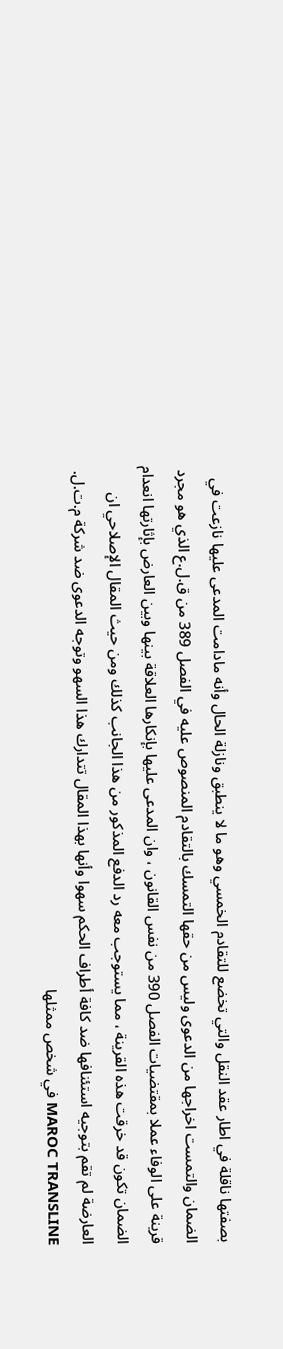بصفتها ناقلة في اطار عقد النقل والتي تخضع للتقادم الخمسي وهو ما لا ينطبق ونازلة الحال وأنه مادامت المدعى عليها نازعت في الضمان والتمست اخراجها من الدعوى وليس من حقها التمسك بالتقادم المنصوص عليه في الفصل 389 من ق.ل.ع الذي هو مجرد قرينة على الوفاء عملا بمقتضيات الفصل 390 من نفس القانون ، وان المدعى عليها بإنكارها العلاقة بينها وبين العارض بإثارتها انعدام الضمان تكون قد خرقت هذه القرينة ، مما يستوجب معه رد الدفع المذكور من هذا الجانب كذلك ومن حيث المقال الإصلاحي ان العارضة لم تقم بتوجيه استئنافها ضد كافة أطراف الحكم سهوا وأنها بهذا المقال تتدارك هذا السهو وتوجه الدعوى ضد شركة م.ت.ل. MAROC TRANSLINE في شخص ممثلها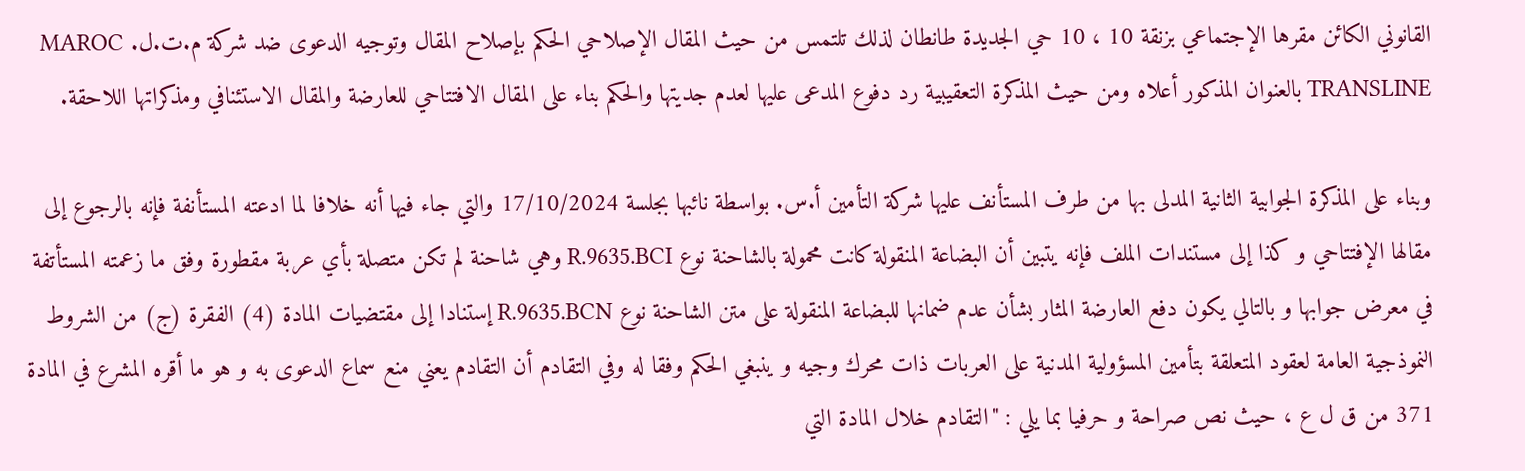القانوني الكائن مقرها الإجتماعي بزنقة 10 ، 10 حي الجديدة طانطان لذلك تلتمس من حيث المقال الإصلاحي الحكم بإصلاح المقال وتوجيه الدعوى ضد شركة م.ت.ل. MAROC TRANSLINE بالعنوان المذكور أعلاه ومن حيث المذكرة التعقيبية رد دفوع المدعى عليها لعدم جديتها والحكم بناء على المقال الافتتاحي للعارضة والمقال الاستئنافي ومذكراتها اللاحقة.

وبناء على المذكرة الجوابية الثانية المدلى بها من طرف المستأنف عليها شركة التأمين أ.س. بواسطة نائبها بجلسة 17/10/2024 والتي جاء فيها أنه خلافا لما ادعته المستأنفة فإنه بالرجوع إلى مقالها الإفتتاحي و كذا إلى مستندات الملف فإنه يتبين أن البضاعة المنقولة كانت محمولة بالشاحنة نوع R.9635.BCI وهي شاحنة لم تكن متصلة بأي عربة مقطورة وفق ما زعمته المستأتفة في معرض جوابها و بالتالي يكون دفع العارضة المثار بشأن عدم ضمانها للبضاعة المنقولة على متن الشاحنة نوع R.9635.BCN إستنادا إلى مقتضيات المادة (4) الفقرة (ج) من الشروط النموذجية العامة لعقود المتعلقة بتأمين المسؤولية المدنية على العربات ذات محرك وجيه و ينبغي الحكم وفقا له وفي التقادم أن التقادم يعني منع سماع الدعوى به و هو ما أقره المشرع في المادة 371 من ق ل ع ، حيث نص صراحة و حرفيا بما يلي : "التقادم خلال المادة التي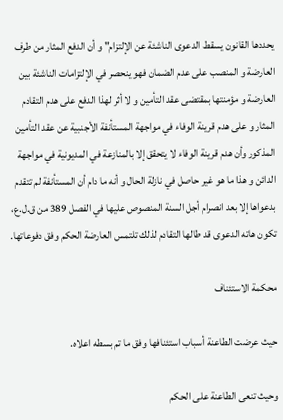يحددها القانون يسقط الدعوى الناشئة عن الإلتزام" و أن الدفع المثار من طرف العارضة و المنصب على عدم الضمان فهو ينحصر في الإلتزامات الناشئة بين العارضة و مؤمنتها بمقتضى عقد التأمين و لا أثر لهذا الدفع على هدم التقادم المثار و على هدم قرينة الوفاء في مواجهة المستأنفة الأجنبية عن عقد التأمين المذكور وأن هدم قرينة الوفاء لا يتحقق إلا بالمنازعة في المديونية في مواجهة الدائن و هذا ما هو غير حاصل في نازلة الحال و أنه ما دام أن المستأنفة لم تتقدم بدعواها إلا بعد انصرام أجل السنة المنصوص عليها في الفصل 389 من ق.ل.ع، تكون هاته الدعوى قد طالها التقادم لذلك تلتمس العارضة الحكم وفق دفوعاتها.

محكمة الاستئناف

حيث عرضت الطاعنة أسباب استئنافها وفق ما تم بسطه اعلاه.

وحيث تنعى الطاعنة على الحكم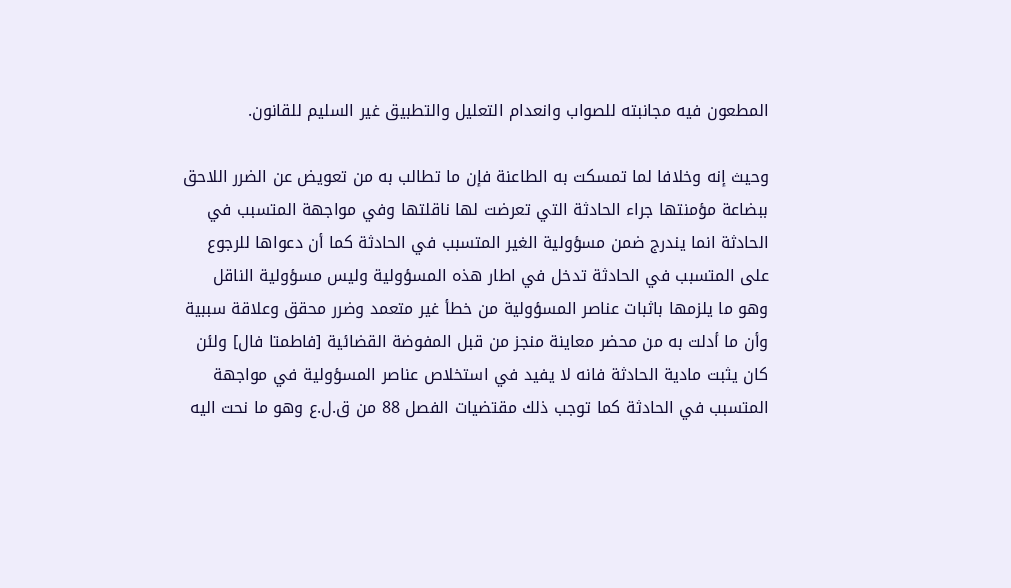المطعون فيه مجانبته للصواب وانعدام التعليل والتطبيق غير السليم للقانون.

وحيث إنه وخلافا لما تمسكت به الطاعنة فإن ما تطالب به من تعويض عن الضرر اللاحق ببضاعة مؤمنتها جراء الحادثة التي تعرضت لها ناقلتها وفي مواجهة المتسبب في الحادثة انما يندرج ضمن مسؤولية الغير المتسبب في الحادثة كما أن دعواها للرجوع على المتسبب في الحادثة تدخل في اطار هذه المسؤولية وليس مسؤولية الناقل وهو ما يلزمها باثبات عناصر المسؤولية من خطأ غير متعمد وضرر محقق وعلاقة سببية وأن ما أدلت به من محضر معاينة منجز من قبل المفوضة القضائية [فاطمتا فال] ولئن كان يثبت مادية الحادثة فانه لا يفيد في استخلاص عناصر المسؤولية في مواجهة المتسبب في الحادثة كما توجب ذلك مقتضيات الفصل 88 من ق.ل.ع وهو ما نحت اليه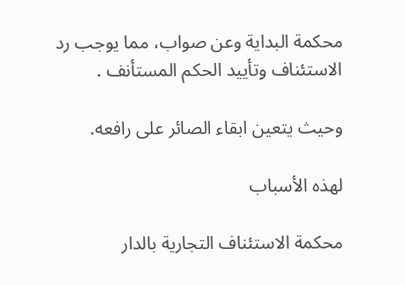محكمة البداية وعن صواب، مما يوجب رد الاستئناف وتأييد الحكم المستأنف .

وحيث يتعين ابقاء الصائر على رافعه.

لهذه الأسباب

محكمة الاستئناف التجارية بالدار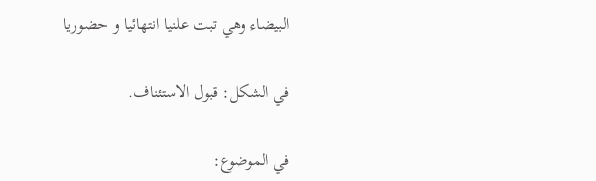البيضاء وهي تبت علنيا انتهائيا و حضوريا

في الشكل: قبول الاستئناف.

في الموضوع: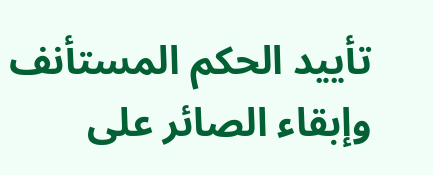تأييد الحكم المستأنف وإبقاء الصائر على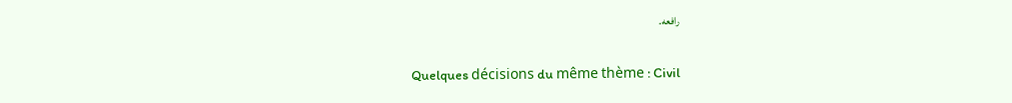رافعه.

Quelques décisions du même thème : Civil